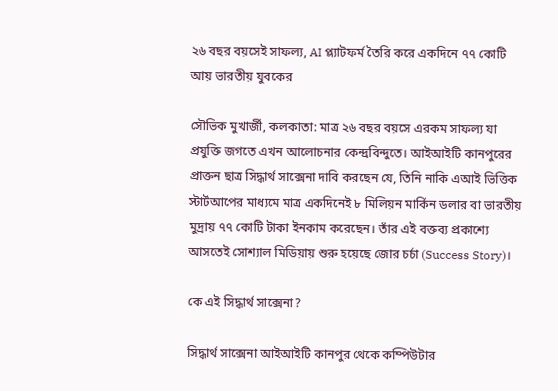২৬ বছর বয়সেই সাফল্য, AI প্ল্যাটফর্ম তৈরি করে একদিনে ৭৭ কোটি আয় ভারতীয় যুবকের

সৌভিক মুখার্জী, কলকাতা: মাত্র ২৬ বছর বয়সে এরকম সাফল্য যা প্রযুক্তি জগতে এখন আলোচনার কেন্দ্রবিন্দুতে। আইআইটি কানপুরের প্রাক্তন ছাত্র সিদ্ধার্থ সাক্সেনা দাবি করছেন যে, তিনি নাকি এআই ভিত্তিক স্টার্টআপের মাধ্যমে মাত্র একদিনেই ৮ মিলিয়ন মার্কিন ডলার বা ভারতীয় মুদ্রায় ৭৭ কোটি টাকা ইনকাম করেছেন। তাঁর এই বক্তব্য প্রকাশ্যে আসতেই সোশ্যাল মিডিয়ায় শুরু হয়েছে জোর চর্চা (Success Story)।

কে এই সিদ্ধার্থ সাক্সেনা?

সিদ্ধার্থ সাক্সেনা আইআইটি কানপুর থেকে কম্পিউটার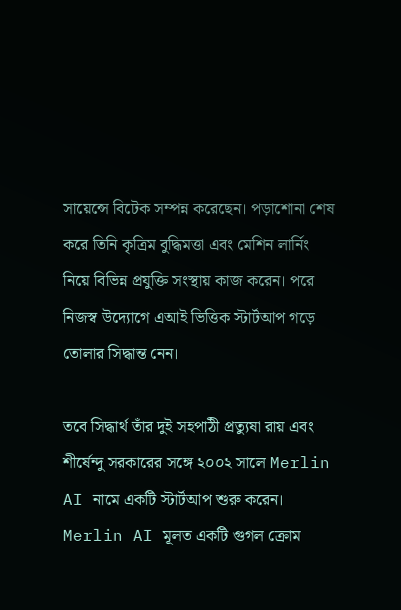সায়েন্সে বিটেক সম্পন্ন করেছেন। পড়াশোনা শেষ করে তিনি কৃত্রিম বুদ্ধিমত্তা এবং মেশিন লার্নিং নিয়ে বিভিন্ন প্রযুক্তি সংস্থায় কাজ করেন। পরে নিজস্ব উদ্যোগে এআই ভিত্তিক স্টার্টআপ গড়ে তোলার সিদ্ধান্ত নেন।

তবে সিদ্ধার্থ তাঁর দুই সহপাঠী প্রত্যুষা রায় এবং শীর্ষেন্দু সরকারের সঙ্গে ২০০২ সালে Merlin AI নামে একটি স্টার্টআপ শুরু করেন। Merlin AI মূলত একটি গুগল ক্রোম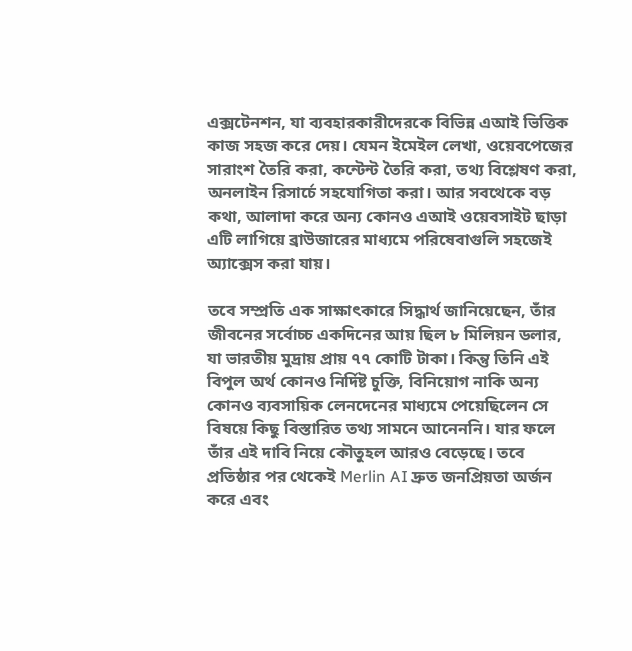এক্সটেনশন, যা ব্যবহারকারীদেরকে বিভিন্ন এআই ভিত্তিক কাজ সহজ করে দেয়। যেমন ইমেইল লেখা, ওয়েবপেজের সারাংশ তৈরি করা, কন্টেন্ট তৈরি করা, তথ্য বিশ্লেষণ করা, অনলাইন রিসার্চে সহযোগিতা করা। আর সবথেকে বড় কথা, আলাদা করে অন্য কোনও এআই ওয়েবসাইট ছাড়া এটি লাগিয়ে ব্রাউজারের মাধ্যমে পরিষেবাগুলি সহজেই অ্যাক্সেস করা যায়।

তবে সম্প্রতি এক সাক্ষাৎকারে সিদ্ধার্থ জানিয়েছেন, তাঁর জীবনের সর্বোচ্চ একদিনের আয় ছিল ৮ মিলিয়ন ডলার, যা ভারতীয় মুদ্রায় প্রায় ৭৭ কোটি টাকা। কিন্তু তিনি এই বিপুল অর্থ কোনও নির্দিষ্ট চুক্তি, বিনিয়োগ নাকি অন্য কোনও ব্যবসায়িক লেনদেনের মাধ্যমে পেয়েছিলেন সে বিষয়ে কিছু বিস্তারিত তথ্য সামনে আনেননি। যার ফলে তাঁর এই দাবি নিয়ে কৌতুহল আরও বেড়েছে। তবে প্রতিষ্ঠার পর থেকেই Merlin AI দ্রুত জনপ্রিয়তা অর্জন করে এবং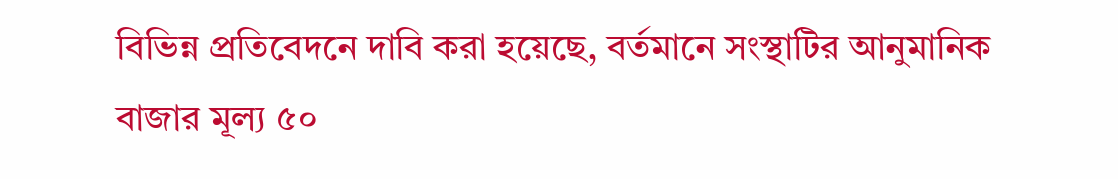বিভিন্ন প্রতিবেদনে দাবি করা হয়েছে, বর্তমানে সংস্থাটির আনুমানিক বাজার মূল্য ৫০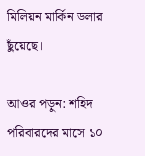মিলিয়ন মার্কিন ডলার ছুঁয়েছে।

আওর পড়ুন: শহিদ পরিবারদের মাসে ১০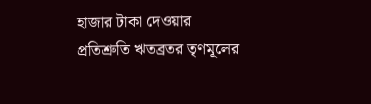হাজার টাকা দেওয়ার প্রতিশ্রুতি ঋতব্রতর তৃণমূলের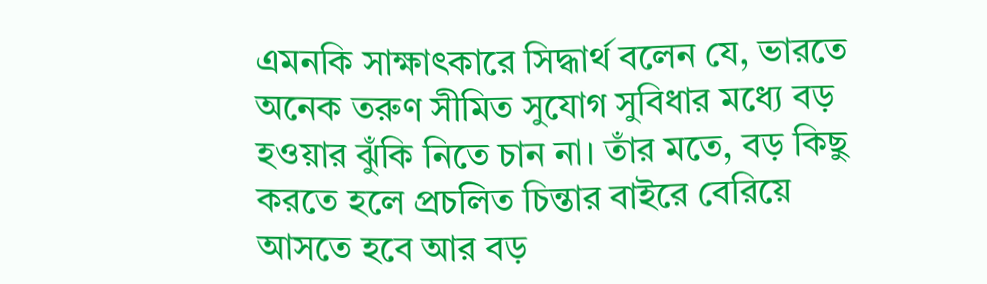এমনকি সাক্ষাৎকারে সিদ্ধার্থ বলেন যে, ভারতে অনেক তরুণ সীমিত সুযোগ সুবিধার মধ্যে বড় হওয়ার ঝুঁকি নিতে চান না। তাঁর মতে, বড় কিছু করতে হলে প্রচলিত চিন্তার বাইরে বেরিয়ে আসতে হবে আর বড়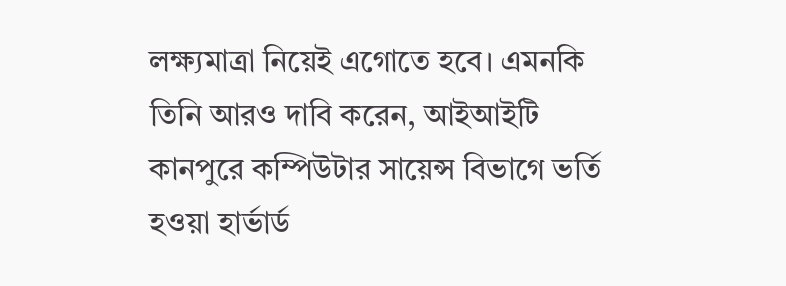লক্ষ্যমাত্রা নিয়েই এগোতে হবে। এমনকি তিনি আরও দাবি করেন, আইআইটি কানপুরে কম্পিউটার সায়েন্স বিভাগে ভর্তি হওয়া হার্ভার্ড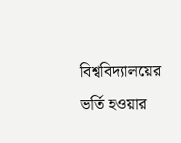বিশ্ববিদ্যালয়ের ভর্তি হওয়ার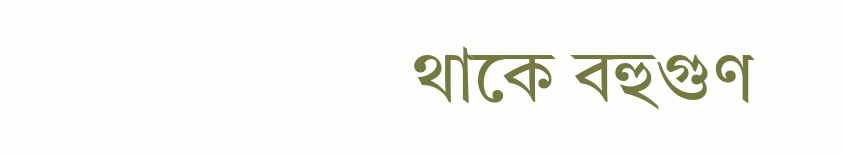থাকে বহুগুণ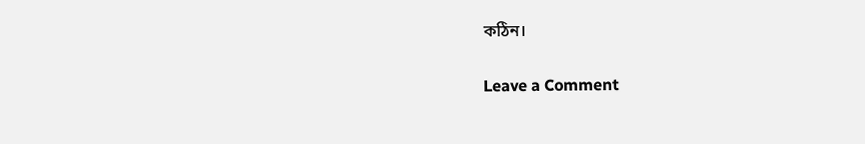কঠিন।

Leave a Comment